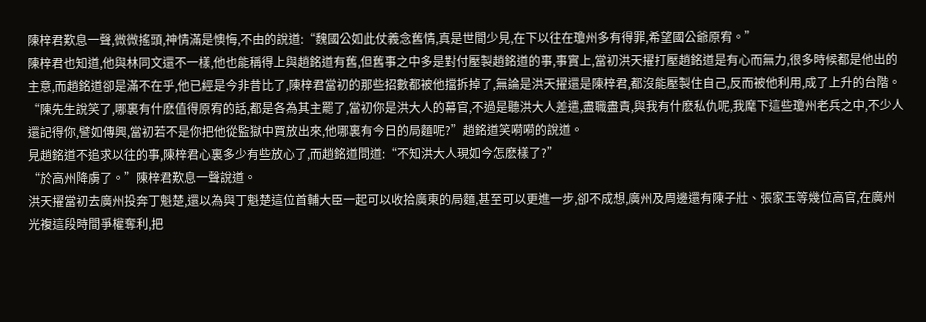陳梓君歎息一聲,微微搖頭,神情滿是懊悔,不由的說道:“魏國公如此仗義念舊情,真是世間少見,在下以往在瓊州多有得罪,希望國公爺原宥。”
陳梓君也知道,他與林同文還不一樣,他也能稱得上與趙銘道有舊,但舊事之中多是對付壓製趙銘道的事,事實上,當初洪天擢打壓趙銘道是有心而無力,很多時候都是他出的主意,而趙銘道卻是滿不在乎,他已經是今非昔比了,陳梓君當初的那些招數都被他擋拆掉了,無論是洪天擢還是陳梓君,都沒能壓製住自己,反而被他利用,成了上升的台階。
“陳先生說笑了,哪裏有什麽值得原宥的話,都是各為其主罷了,當初你是洪大人的幕官,不過是聽洪大人差遣,盡職盡責,與我有什麽私仇呢,我麾下這些瓊州老兵之中,不少人還記得你,譬如傳興,當初若不是你把他從監獄中買放出來,他哪裏有今日的局麵呢?”趙銘道笑嗬嗬的說道。
見趙銘道不追求以往的事,陳梓君心裏多少有些放心了,而趙銘道問道:“不知洪大人現如今怎麽樣了?”
“於高州降虜了。”陳梓君歎息一聲說道。
洪天擢當初去廣州投奔丁魁楚,還以為與丁魁楚這位首輔大臣一起可以收拾廣東的局麵,甚至可以更進一步,卻不成想,廣州及周邊還有陳子壯、張家玉等幾位高官,在廣州光複這段時間爭權奪利,把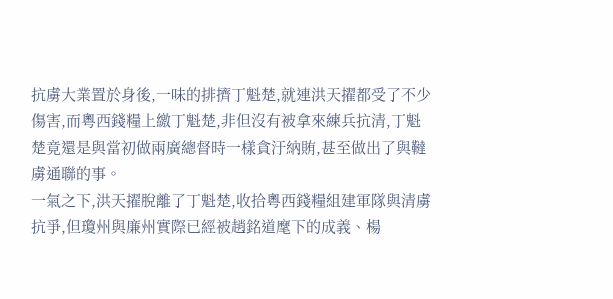抗虜大業置於身後,一味的排擠丁魁楚,就連洪天擢都受了不少傷害,而粵西錢糧上繳丁魁楚,非但沒有被拿來練兵抗清,丁魁楚竟還是與當初做兩廣總督時一樣貪汙納賄,甚至做出了與韃虜通聯的事。
一氣之下,洪天擢脫離了丁魁楚,收拾粵西錢糧組建軍隊與清虜抗爭,但瓊州與廉州實際已經被趙銘道麾下的成義、楊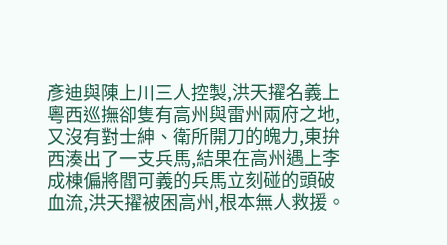彥迪與陳上川三人控製,洪天擢名義上粵西巡撫卻隻有高州與雷州兩府之地,又沒有對士紳、衛所開刀的魄力,東拚西湊出了一支兵馬,結果在高州遇上李成棟偏將閻可義的兵馬立刻碰的頭破血流,洪天擢被困高州,根本無人救援。